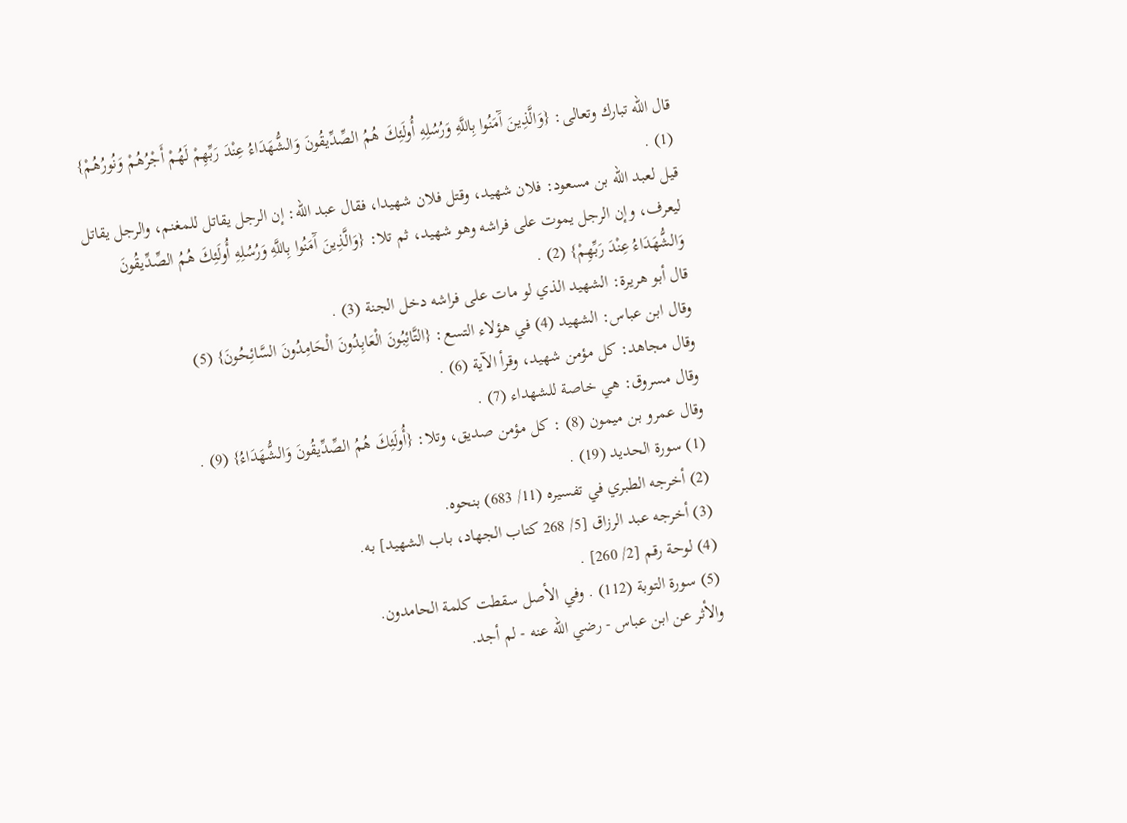قال الله تبارك وتعالى: {وَالَّذِينَ آَمَنُوا بِاللَّهِ وَرُسُلِهِ أُولَئِكَ هُمُ الصِّدِّيقُونَ وَالشُّهَدَاءُ عِنْدَ رَبِّهِمْ لَهُمْ أَجْرُهُمْ وَنُورُهُمْ} (1) .
قيل لعبد الله بن مسعود: فلان شهيد، وقتل فلان شهيدا، فقال عبد الله: إن الرجل يقاتل للمغنم، والرجل يقاتل ليعرف، وإن الرجل يموت على فراشه وهو شهيد، ثم تلا: {وَالَّذِينَ آَمَنُوا بِاللَّهِ وَرُسُلِهِ أُولَئِكَ هُمُ الصِّدِّيقُونَ وَالشُّهَدَاءُ عِنْدَ رَبِّهِمْ} (2) .
قال أبو هريرة: الشهيد الذي لو مات على فراشه دخل الجنة (3) .
وقال ابن عباس: الشهيد (4) في هؤلاء التسع: {التَّائِبُونَ الْعَابِدُونَ الْحَامِدُونَ السَّائِحُونَ} (5)
وقال مجاهد: كل مؤمن شهيد، وقرأ الآية (6) .
وقال مسروق: هي خاصة للشهداء (7) .
وقال عمرو بن ميمون (8) : كل مؤمن صديق، وتلا: {أُولَئِكَ هُمُ الصِّدِّيقُونَ وَالشُّهَدَاءُ} (9) .
(1) سورة الحديد (19) .
(2) أخرجه الطبري في تفسيره (11/ 683) بنحوه.
(3) أخرجه عبد الرزاق [5/ 268 كتاب الجهاد، باب الشهيد] به.
(4) لوحة رقم [2/ 260] .
(5) سورة التوبة (112) . وفي الأصل سقطت كلمة الحامدون.
والأثر عن ابن عباس - رضي الله عنه - لم أجد.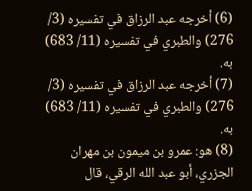(6) أخرجه عبد الرزاق في تفسيره (3/ 276) والطبري في تفسيره (11/ 683) به.
(7) أخرجه عبد الرزاق في تفسيره (3/ 276) والطبري في تفسيره (11/ 683) به.
(8) هو: عمرو بن ميمون بن مهران الجزري، أبو عبد الله الرقي، قال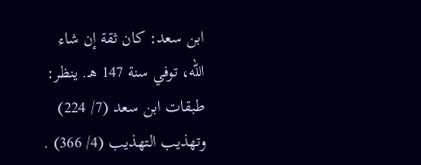ابن سعد: كان ثقة إن شاء الله، توفي سنة 147 هـ. ينظر: طبقات ابن سعد (7/ 224) وتهذيب التهذيب (4/ 366) .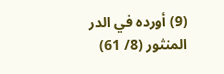(9) أورده في الدر المنثور (8/ 61)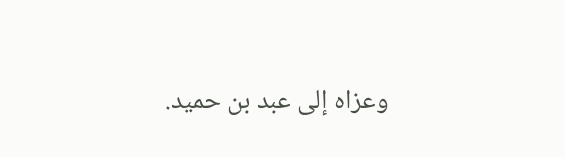وعزاه إلى عبد بن حميد.